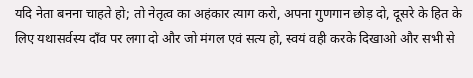यदि नेता बनना चाहते हो; तो नेतृत्व का अहंकार त्याग करो, अपना गुणगान छोड़ दो, दूसरे के हित के लिए यथासर्वस्य दाँव पर लगा दो और जो मंगल एवं सत्य हो, स्वयं वही करके दिखाओ और सभी से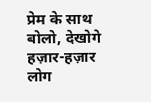प्रेम के साथ बोलो, देखोगे हज़ार-हज़ार लोग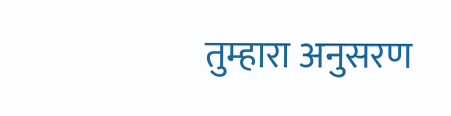तुम्हारा अनुसरण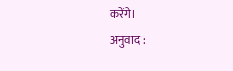करेंगे।
अनुवाद :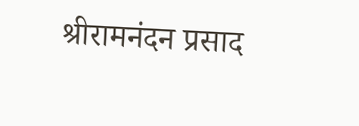श्रीरामनंदन प्रसाद